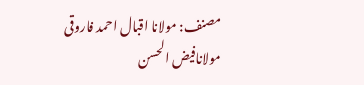مصنف: مولانا اقبال احمد فاروقی
مولانافیض الحسن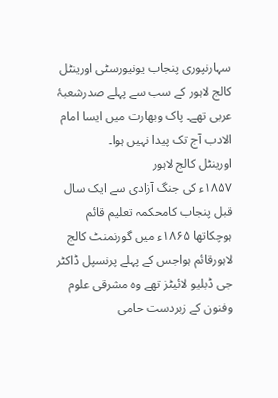سہارنپوری پنجاب یونیورسٹی اورینٹل کالج لاہور کے سب سے پہلے صدرشعبۂ عربی تھے۔ پاک وبھارت میں ایسا امام الادب آج تک پیدا نہیں ہوا۔
اورینٹل کالج لاہور
۱۸۵۷ء کی جنگ آزادی سے ایک سال قبل پنجاب کامحکمہ تعلیم قائم ہوچکاتھا ۱۸۶۵ء میں گورنمنٹ کالج لاہورقائم ہواجس کے پہلے پرنسپل ڈاکٹر جی ڈبلیو لائیٹز تھے وہ مشرقی علوم وفنون کے زبردست حامی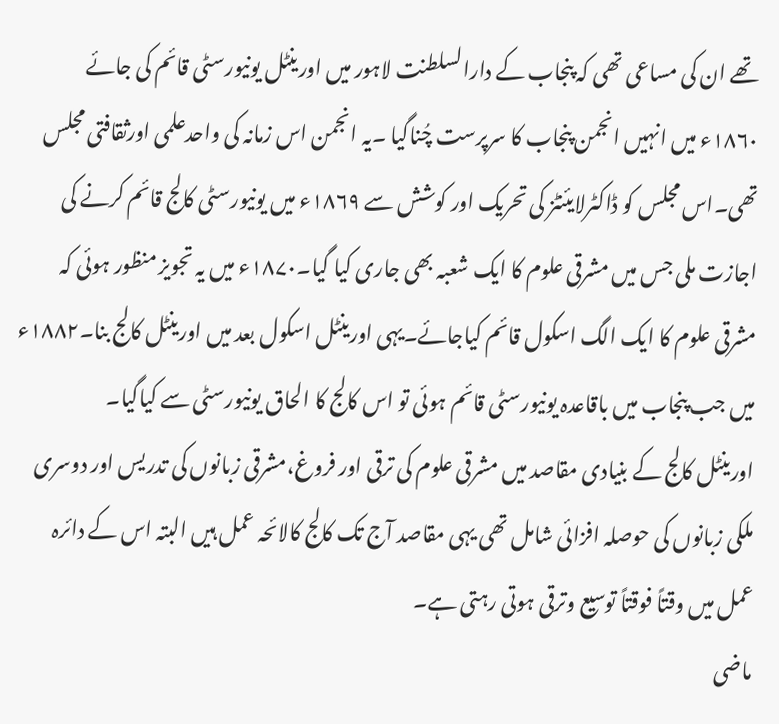تھے ان کی مساعی تھی کہ پنجاب کے دارالسلطنت لاہور میں اورینٹل یونیورسٹی قائم کی جائے ۱۸۶۰ء میں انہیں انجمن پنجاب کا سرپرست چُناگیا ۔یہ انجمن اس زمانہ کی واحدعلمی اورثقافتی مجلس تھی۔اس مجلس کو ڈاکٹرلایئنٹز کی تحریک اور کوشش سے ۱۸۶۹ء میں یونیورسٹی کالج قائم کرنے کی اجازت ملی جس میں مشرقی علوم کا ایک شعبہ بھی جاری کیا گیا۔۱۸۷۰ء میں یہ تجویز منظور ہوئی کہ مشرقی علوم کا ایک الگ اسکول قائم کیاجائے۔یہی اورینٹل اسکول بعد میں اورینٹل کالج بنا۔۱۸۸۲ء میں جب پنجاب میں باقاعدہ یونیورسٹی قائم ہوئی تو اس کالج کا الحاق یونیورسٹی سے کیاگیا۔
اورینٹل کالج کے بنیادی مقاصد میں مشرقی علوم کی ترقی اور فروغ،مشرقی زبانوں کی تدریس اور دوسری ملکی زبانوں کی حوصلہ افزائی شامل تھی یہی مقاصد آج تک کالج کالائحہ عمل ہیں البتہ اس کے دائرہ عمل میں وقتاً فوقتاً توسیع وترقی ہوتی رہتی ہے۔
ماضی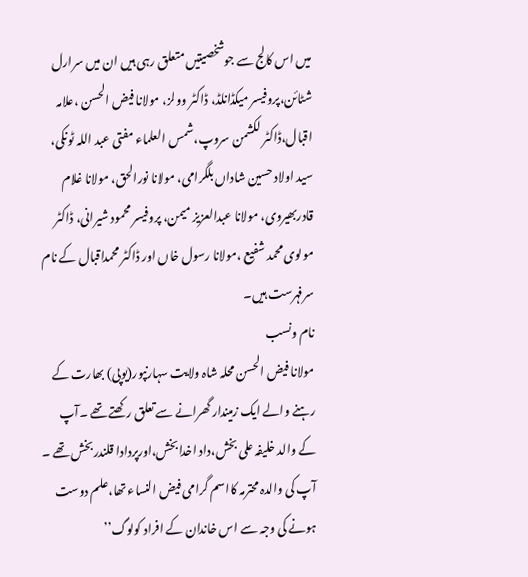میں اس کالج سے جوشخصیتیں متعلق رہی ہیں ان میں سرارل شٹائن،پروفیسر میکڈانلڈ، ڈاکٹر وولز، مولانا فیض الحسن ،علامہ اقبال،ڈاکٹر لکشمن سروپ،شمس العلماء مفتی عبد اللہ ٹونکی، سید اولاد حسین شاداں بلگرامی، مولانا نورالحق، مولانا غلام قادربھیروی، مولانا عبدالعزیز میمن، پروفیسر محمود شیرانی، ڈاکٹر مولوی محمد شفیع ،مولانا رسول خاں اور ڈاکٹر محمداقبال کے نام سرفہرست ہیں۔
نام ونسب
مولانا فیض الحسن محلہ شاہ ولایت سہارنپور(یوپی) بھارت کے رہنے والے ایک زمیندار گھرانے سے تعلق رکھتے تھے ۔آپ کے والد خلیفہ علی بخش،داد اخدابخش،اورپردادا قلندربخش تھے ۔ آپ کی والدہ محترمہ کااسم گرامی فیض النساء تھا،علم دوست ہونے کی وجہ سے اس خاندان کے افراد کولوگ’’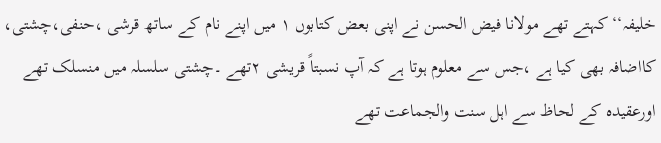خلیفہ‘‘ کہتے تھے مولانا فیض الحسن نے اپنی بعض کتابوں ۱ میں اپنے نام کے ساتھ قرشی ،حنفی،چشتی، کااضافہ بھی کیا ہے ،جس سے معلوم ہوتا ہے کہ آپ نسبتاً قریشی ۲تھے ۔چشتی سلسلہ میں منسلک تھے اورعقیدہ کے لحاظ سے اہل سنت والجماعت تھے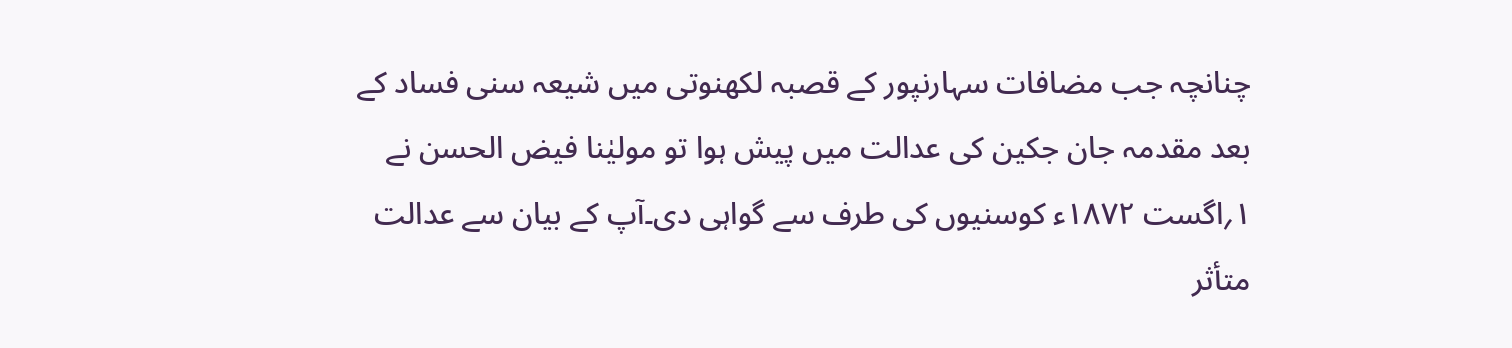چنانچہ جب مضافات سہارنپور کے قصبہ لکھنوتی میں شیعہ سنی فساد کے بعد مقدمہ جان جکین کی عدالت میں پیش ہوا تو مولیٰنا فیض الحسن نے ۱؍اگست ۱۸۷۲ء کوسنیوں کی طرف سے گواہی دی۔آپ کے بیان سے عدالت متأثر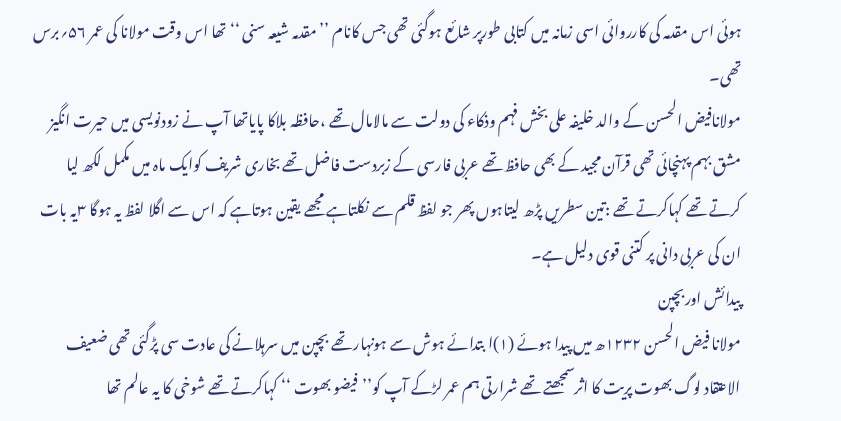ہوئی اس مقدمہ کی کارروائی اسی زمانہ میں کتابی طورپر شائع ہوگئی تھی جس کانام ’’مقدمہ شیعہ سنی ‘‘تھا اس وقت مولانا کی عمر ۵۶؍برس تھی۔
مولانافیض الحسن کے والد خلیفہ علی بخش فہم وذکاء کی دولت سے مالامال تھے ،حافظہ بلاکا پایاتھا آپ نے زودنویسی میں حیرت انگیز مشق بہم پہنچائی تھی قرآن مجید کے بھی حافظ تھے عربی فارسی کے زبردست فاضل تھے بخاری شریف کوایک ماہ میں مکمل لکھ لیا کرتے تھے کہاکرتے تھے :تین سطریں پڑھ لیتاہوں پھر جو لفظ قلم سے نکلتاہے مجھے یقین ہوتاہے کہ اس سے اگلا لفظ یہ ہوگا ۳یہ بات ان کی عربی دانی پر کتنی قوی دلیل ہے۔
پیدائش اوربچپن
مولانا فیض الحسن ۱۲۳۲ھ میں پیدا ہوئے (۱)ا بتدائے ہوش سے ہونہار تھے بچپن میں سرہلانے کی عادت سی پڑگئی تھی ضعیف الاعتقاد لوگ بھوت پریت کا اثرسمجھتے تھے شرارتی ہم عمر لڑکے آپ کو’’فیضو بھوت ‘‘ کہاکرتے تھے شوخی کا یہ عالم تھا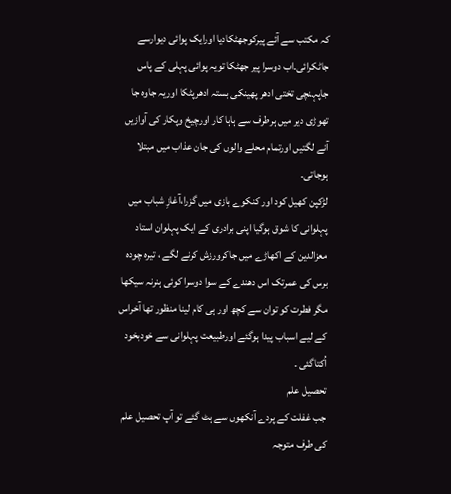کہ مکتب سے آئے پیرکوجھٹکادیا اورایک پوائی دیوارسے جاٹکرائی۔اب دوسرا پیر جھٹکا تویہ پوائی پہلی کے پاس جاپہنچی تختی ادھر پھینکی بستہ ادھرپٹکا اوریہ جاوہ جا تھوڑی دیر میں ہرطرف سے ہاہا کار اورچیخ وپکار کی آوازیں آنے لگتیں اورتمام محلے والوں کی جان عذاب میں مبتلا ہوجاتی۔
لڑکپن کھیل کود اور کنکوے بازی میں گزرا،آغازِ شباب میں پہلوانی کا شوق ہوگیا اپنی برادری کے ایک پہلوان استاد معزالدین کے اکھاڑے میں جاکرورزش کرنے لگے ، تیرہ چودہ برس کی عمرتک اس دھندے کے سوا دوسرا کوئی ہنرنہ سیکھا مگر فطرت کو توان سے کچھ اور ہی کام لینا منظور تھا آخراس کے لیے اسباب پیدا ہوگئے اورطبیعت پہلوانی سے خودبخود اُکتاگئی ۔
تحصیل علم
جب غفلت کے پردے آنکھوں سے ہٹ گئے تو آپ تحصیل علم کی طرف متوجہ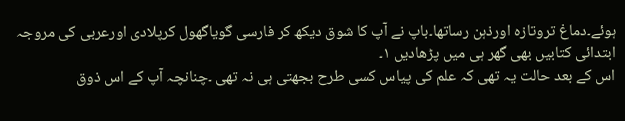ہوئے۔دماغ تروتازہ اورذہن رساتھا۔باپ نے آپ کا شوق دیکھ کر فارسی گویاگھول کرپلادی اورعربی کی مروجہ ابتدائی کتابیں بھی گھر ہی میں پڑھادیں ۱۔
اس کے بعد حالت یہ تھی کہ علم کی پیاس کسی طرح بجھتی ہی نہ تھی ۔چنانچہ آپ کے اس ذوق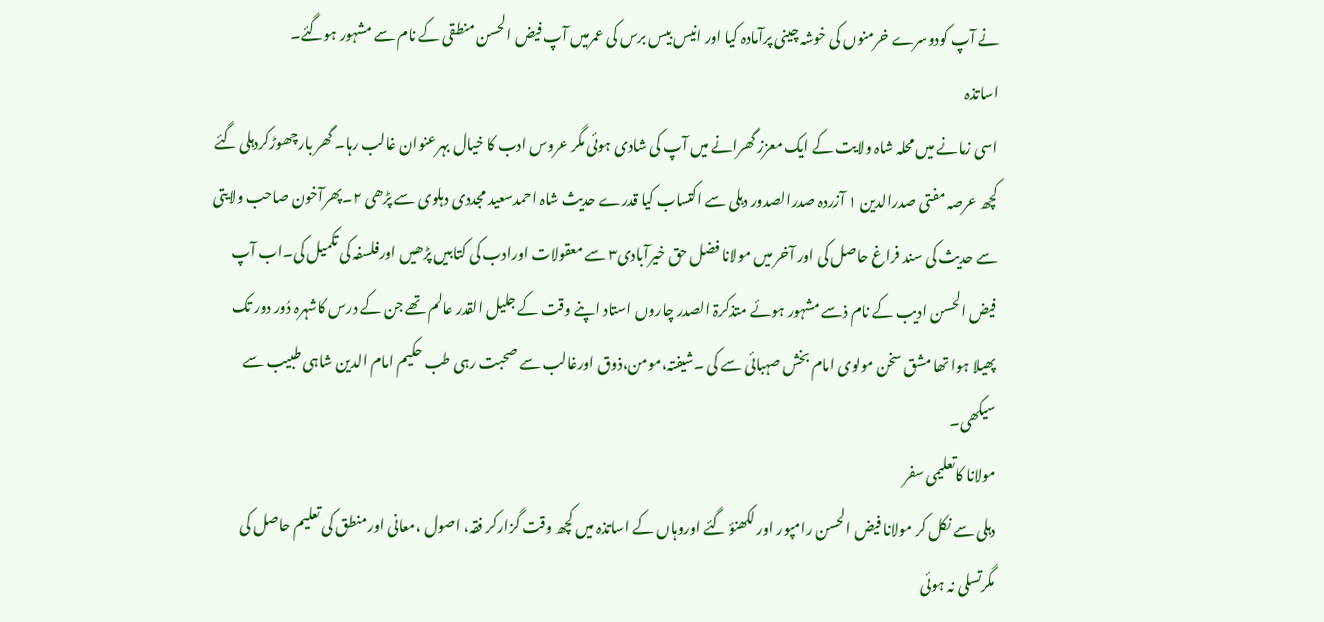نے آپ کودوسرے خرمنوں کی خوشہ چینی پرآمادہ کیا اور انیس بیس برس کی عمرمیں آپ فیض الحسن منطقی کے نام سے مشہور ہوگئے۔
اساتذہ
اسی زمانے میں محلہ شاہ ولایت کے ایک معزز گھرانے میں آپ کی شادی ہوئی مگر عروس ادب کا خیال بہرعنوان غالب رہا۔ گھر بارچھوڑکردہلی گئے کچھ عرصہ مفتی صدرالدین ۱ آزردہ صدرالصدور دہلی سے اکتساب کیا قدرے حدیث شاہ احمدسعید مجددی دہلوی سے پڑھی ۲۔پھرآخون صاحب ولایتی سے حدیث کی سند فراغ حاصل کی اور آخر میں مولانا فضل حق خیرآبادی۳ سے معقولات اورادب کی کتابیں پڑھیں اورفلسفہ کی تکمیل کی۔اب آپ فیض الحسن ادیب کے نام ذسے مشہور ہوئے متذکرۃ الصدر چاروں استاد اپنے وقت کے جلیل القدر عالم تھے جن کے درس کاشہرہ دُور دور تک پھیلا ہوا تھا مشق سخن مولوی امام بخش صہبائی سے کی ۔شیفتہ،مومن،ذوق اورغالب سے صحبت رہی طب حکیم امام الدین شاہی طبیب سے سیکھی۔
مولانا کاتعلیمی سفر
دہلی سے نکل کر مولانا فیض الحسن رامپور اور لکھنؤ گئے اوروہاں کے اساتذہ میں کچھ وقت گزارکر فقہ، اصول ،معانی اورمنطق کی تعلیم حاصل کی مگرتسلی نہ ہوئی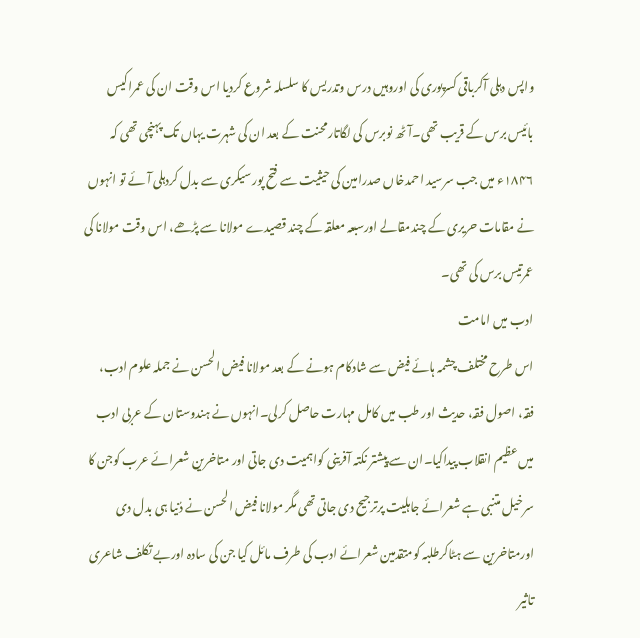واپس دہلی آکرباقی کسرپوری کی اوروہیں درس وتدریس کا سلسلہ شروع کردیا اس وقت ان کی عمراکیس بائیس برس کے قریب تھی۔آٹھ نوبرس کی لگاتارمحنت کے بعد ان کی شہرت یہاں تک پہنچی تھی کہ ۱۸۴۶ء میں جب سرسید احمدخاں صدرامین کی حیثیت سے فتح پور سیکری سے بدل کردہلی آئے تو انہوں نے مقامات حریری کے چندمقالے اورسبعہ معلقہ کے چند قصیدے مولانا سے پڑھے، اس وقت مولانا کی عمرتیس برس کی تھی۔
ادب میں امامت
اس طرح مختلف چشمہ ہائے فیض سے شادکام ہونے کے بعد مولانا فیض الحسن نے جملہ علوم ادب، فقہ، اصول فقہ، حدیث اور طب میں کامل مہارت حاصل کرلی۔انہوں نے ہندوستان کے عربی ادب میں عظیم انقلاب پیداکیا۔ان سے پیشتر نکتہ آفرینی کواہمیت دی جاتی اور متاخرین شعرائے عرب کوجن کا سرخیل متنبی ہے شعرائے جاہلیت پرترجیح دی جاتی تھی مگر مولانا فیض الحسن نے دُنیا ہی بدل دی اورمتاخرین سے ہٹاکرطلبہ کومتقدمین شعرائے ادب کی طرف مائل کیا جن کی سادہ اوربے تکلف شاعری تاثیر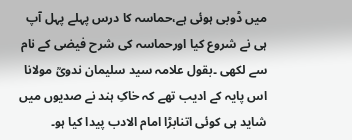میں ڈوبی ہوئی ہے،حماسہ کا درس پہلے پہل آپ ہی نے شروع کیا اورحماسہ کی شرح فیضی کے نام سے لکھی ۔بقول علامہ سید سلیمان ندویؒ مولانا اس پایہ کے ادیب تھے کہ خاکِ ہند نے صدیوں میں شاید ہی کوئی اتنابڑا امام الادب پیدا کیا ہو۔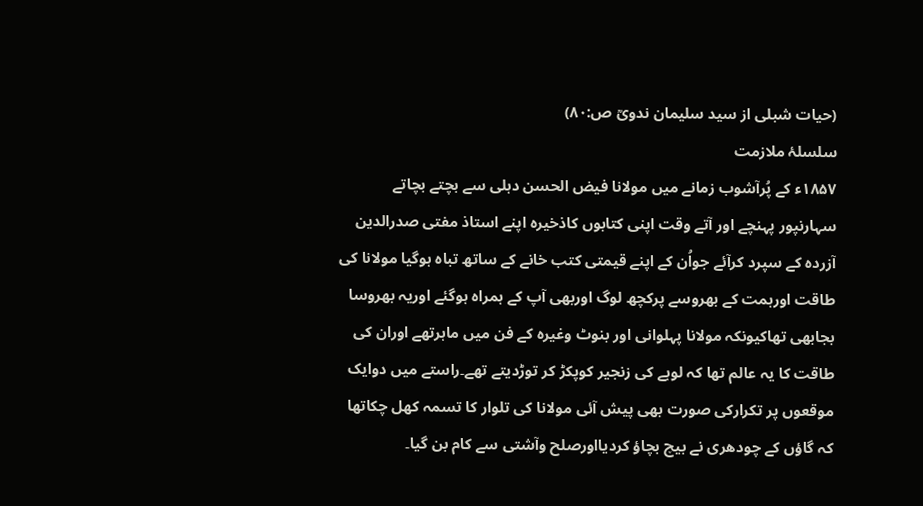(حیات شبلی از سید سلیمان ندویؒ ص:۸۰)
سلسلۂ ملازمت
۱۸۵۷ء کے پُرآشوب زمانے میں مولانا فیض الحسن دہلی سے بچتے بچاتے سہارنپور پہنچے اور آتے وقت اپنی کتابوں کاذخیرہ اپنے استاذ مفتی صدرالدین آزردہ کے سپرد کرآئے جواُن کے اپنے قیمتی کتب خانے کے ساتھ تباہ ہوگیا مولانا کی طاقت اورہمت کے بھروسے پرکچھ لوگ اوربھی آپ کے ہمراہ ہوگئے اوریہ بھروسا بجابھی تھاکیونکہ مولانا پہلوانی اور بنوٹ وغیرہ کے فن میں ماہرتھے اوران کی طاقت کا یہ عالم تھا کہ لوہے کی زنجیر کوپکڑ کر توڑدیتے تھے۔راستے میں دوایک موقعوں پر تکرارکی صورت بھی پیش آئی مولانا کی تلوار کا تسمہ کھل چکاتھا کہ گاؤں کے چودھری نے بیچ بچاؤ کردیااورصلح وآشتی سے کام بن گیا۔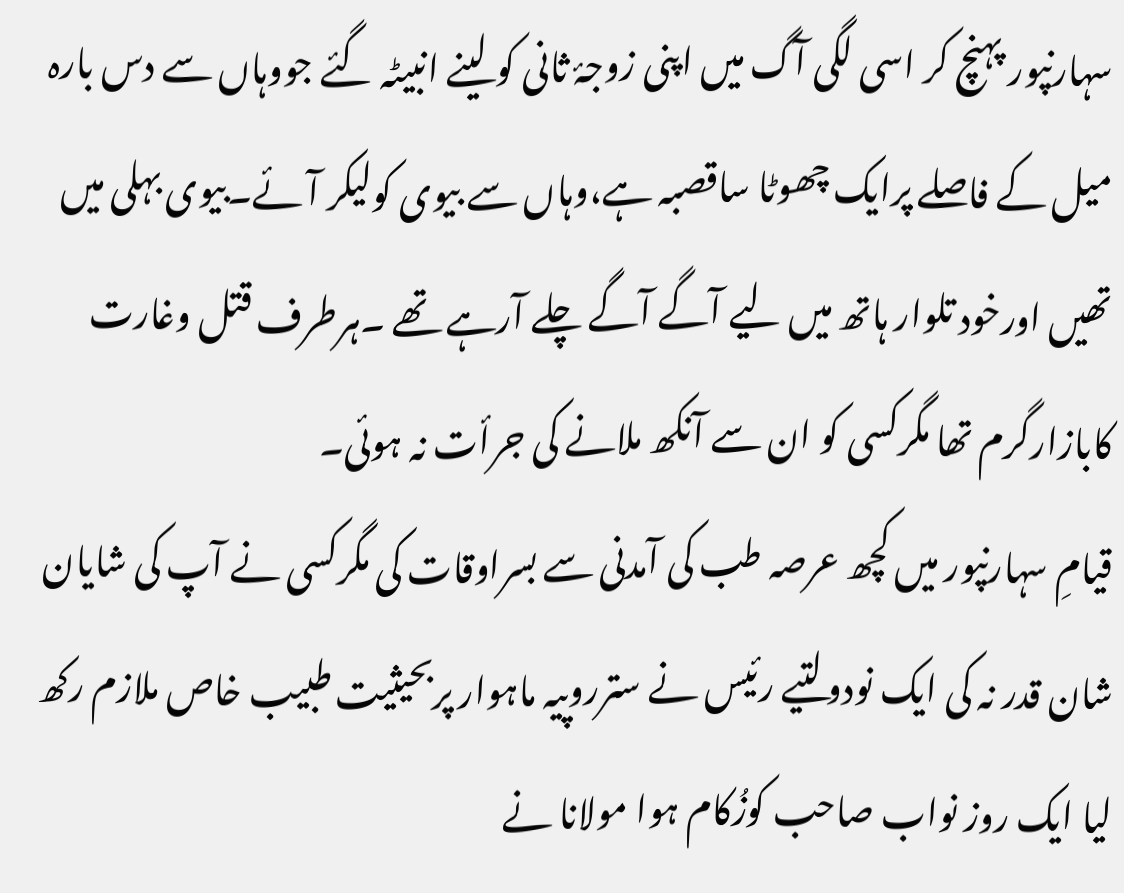سہارنپور پہنچ کر اسی لگی آگ میں اپنی زوجۂ ثانی کو لینے انبیٹہ گئے جووہاں سے دس بارہ میل کے فاصلے پرایک چھوٹا ساقصبہ ہے،وہاں سے بیوی کولیکر آئے۔بیوی بہلی میں تھیں اورخود تلوار ہاتھ میں لیے آگے آگے چلے آرہے تھے ۔ہرطرف قتل وغارت کابازارگرم تھا مگرکسی کو ان سے آنکھ ملانے کی جرأت نہ ہوئی۔
قیامِ سہارنپور میں کچھ عرصہ طب کی آمدنی سے بسراوقات کی مگرکسی نے آپ کی شایان شان قدر نہ کی ایک نودولتیے رئیس نے سترروپیہ ماہوار پربحیثیت طبیب خاص ملازم رکھ لیا ایک روز نواب صاحب کوزُکام ہوا مولانا نے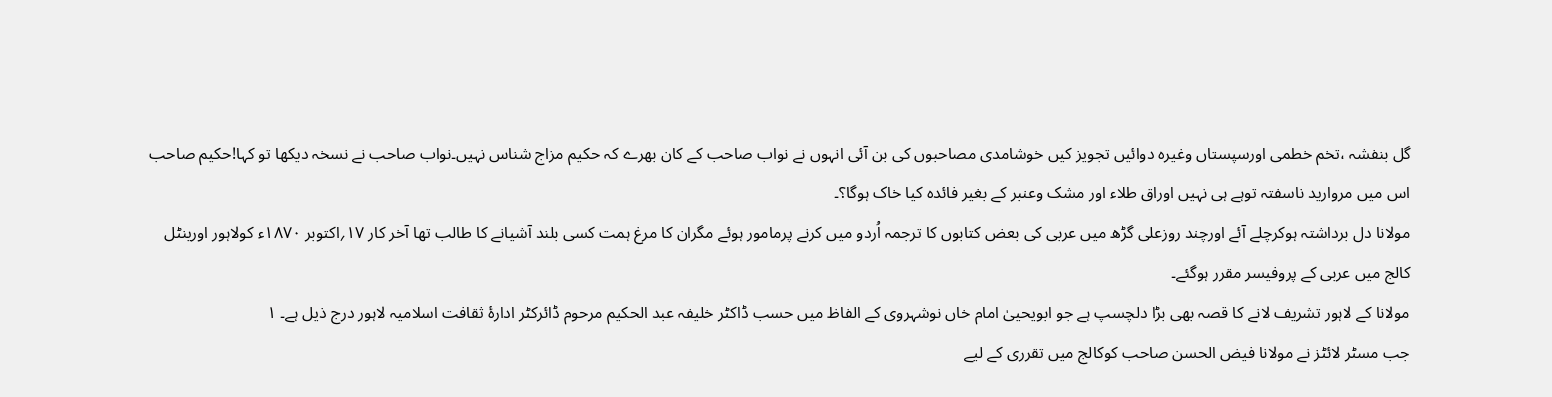گل بنفشہ ،تخم خطمی اورسپستاں وغیرہ دوائیں تجویز کیں خوشامدی مصاحبوں کی بن آئی انہوں نے نواب صاحب کے کان بھرے کہ حکیم مزاج شناس نہیں۔نواب صاحب نے نسخہ دیکھا تو کہا!حکیم صاحب اس میں مروارید ناسفتہ توہے ہی نہیں اوراق طلاء اور مشک وعنبر کے بغیر فائدہ کیا خاک ہوگا؟۔
مولانا دل برداشتہ ہوکرچلے آئے اورچند روزعلی گڑھ میں عربی کی بعض کتابوں کا ترجمہ اُردو میں کرنے پرمامور ہوئے مگران کا مرغ ہمت کسی بلند آشیانے کا طالب تھا آخر کار ۱۷؍اکتوبر ۱۸۷۰ء کولاہور اورینٹل کالج میں عربی کے پروفیسر مقرر ہوگئے۔
مولانا کے لاہور تشریف لانے کا قصہ بھی بڑا دلچسپ ہے جو ابویحییٰ امام خاں نوشہروی کے الفاظ میں حسب ڈاکٹر خلیفہ عبد الحکیم مرحوم ڈائرکٹر ادارۂ ثقافت اسلامیہ لاہور درج ذیل ہے۔ ۱
جب مسٹر لائٹز نے مولانا فیض الحسن صاحب کوکالج میں تقرری کے لیے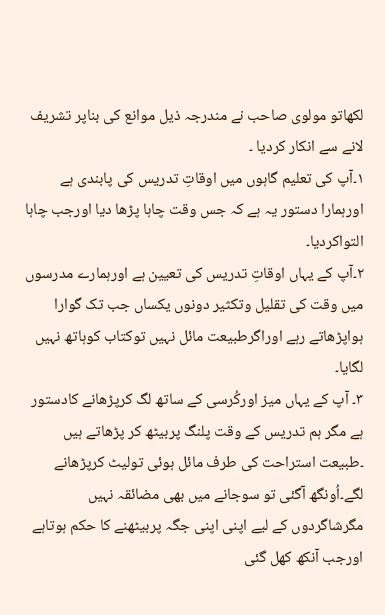لکھاتو مولوی صاحب نے مندرجہ ذیل موانع کی بناپر تشریف لانے سے انکار کردیا ۔
۱۔آپ کی تعلیم گاہوں میں اوقاتِ تدریس کی پابندی ہے اورہمارا دستور یہ ہے کہ جس وقت چاہا پڑھا دیا اورجب چاہا التواکردیا۔
۲۔آپ کے یہاں اوقاتِ تدریس کی تعیین ہے اورہمارے مدرسوں میں وقت کی تقلیل وتکثیر دونوں یکساں جب تک گوارا ہواپڑھاتے رہے اوراگرطبیعت مائل نہیں توکتاب کوہاتھ نہیں لگایا۔
۳۔ آپ کے یہاں میز اورکُرسی کے ساتھ لگ کرپڑھانے کادستور ہے مگر ہم تدریس کے وقت پلنگ پربیٹھ کر پڑھاتے ہیں ۔طبیعت استراحت کی طرف مائل ہوئی تولیٹ کرپڑھانے لگے۔اُونگھ آگئی تو سوجانے میں بھی مضائقہ نہیں مگرشاگردوں کے لیے اپنی اپنی جگہ پربیٹھنے کا حکم ہوتاہے اورجب آنکھ کھل گئی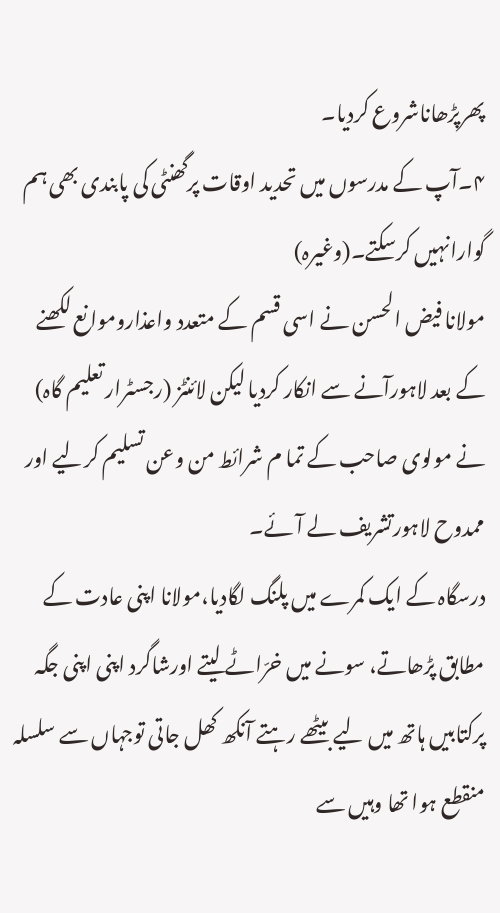پھرپڑھاناشروع کردیا۔
۴۔آپ کے مدرسوں میں تحدید اوقات پرگھنٹی کی پابندی بھی ہم گوارانہیں کرسکتے۔(وغیرہ)
مولانا فیض الحسن نے اسی قسم کے متعدد واعذاروموانع لکھنے کے بعد لاہورآنے سے انکار کردیا لیکن لائنٹز (رجسٹرار تعلیم گاہ) نے مولوی صاحب کے تما م شرائط من وعن تسلیم کرلیے اور ممدوح لاہورتشریف لے آئے۔
درسگاہ کے ایک کمرے میں پلنگ لگادیا،مولانا اپنی عادت کے مطابق پڑھاتے، سونے میں خرّاٹے لیتے اورشاگرد اپنی اپنی جگہ پرکتابیں ہاتھ میں لیے بیٹھے رہتے آنکھ کھل جاتی توجہاں سے سلسلہ منقطع ہوا تھا وہیں سے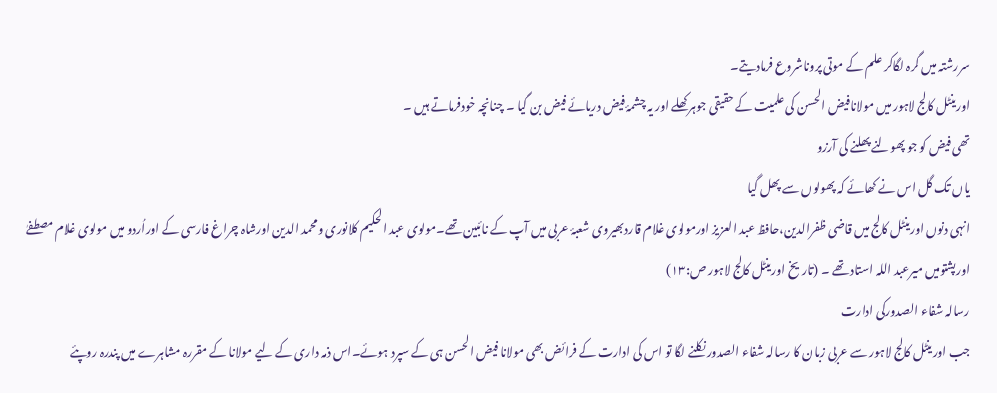سررشتہ میں گرہ لگاکر علم کے موتی پروناشروع فرمادیتے۔
اورینٹل کالج لاہور میں مولانافیض الحسن کی علمیت کے حقیقی جوہر کھلے اور یہ چشمۂ فیض دریائے فیض بن گیا ۔ چنانچہ خودفرماتے ہیں ۔
تھی فیض کو جو پھولنے پھلنے کی آرزو
یاں تک گل اس نے کھائے کہ پھولوں سے پھل گیا
انہی دنوں اورینٹل کالج میں قاضی ظفرالدین،حافظ عبد العزیز اورمولوی غلام قاردبھیروی شعبۂ عربی میں آپ کے نائبین تھے۔مولوی عبد الحکیم کلانوری ومحمد الدین اورشاہ چراغ فارسی کے اوراُردو میں مولوی غلام مصطفےٰ اورپشتومیں میرعبد اللہ استاد تھے ۔ (تاریخ اورینٹل کالج لاہور ص:۱۳)
رسالہ شفاء الصدورکی ادارت
جب اورینٹل کالج لاہور سے عربی زبان کا رسالہ شفاء الصدور نکلنے لگا تو اس کی ادارت کے فرائض بھی مولانا فیض الحسن ہی کے سپرد ہوئے۔اس ذمہ داری کے لیے مولانا کے مقررہ مشاہرے میں پندرہ روپئے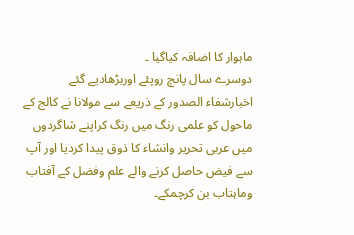ماہوار کا اضافہ کیاگیا ۔
دوسرے سال پانچ روپئے اوربڑھادیے گئے اخبارشفاء الصدور کے ذریعے سے مولانا نے کالج کے ماحول کو علمی رنگ میں رنگ کراپنے شاگردوں میں عربی تحریر وانشاء کا ذوق پیدا کردیا اور آپ سے فیض حاصل کرنے والے علم وفضل کے آفتاب وماہتاب بن کرچمکے۔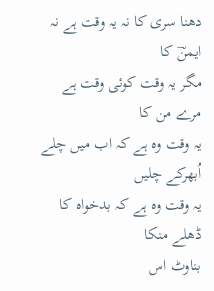دھنا سری کا نہ یہ وقت ہے نہ ایمنؔ کا
مگر یہ وقت کوئی وقت ہے مرے من کا
یہ وقت وہ ہے کہ اب میں چلے اُبھرکے چلیں
یہ وقت وہ ہے کہ بدخواہ کا ڈھلے منکا
بناوٹ اس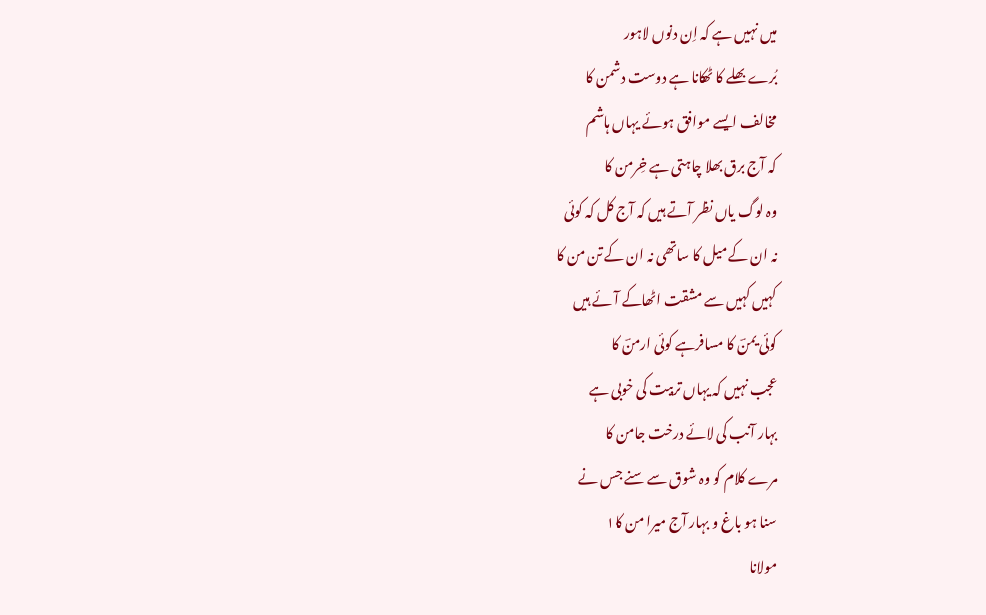میں نہیں ہے کہ اِن دنوں لاہور
بُرے بھلے کا ٹھکانا ہے دوست دشمن کا
مخالف ایسے موافق ہوئے یہاں ہاشم
کہ آج برق بھلا چاہتی ہے خِرمن کا
وہ لوگ یاں نظر آتے ہیں کہ آج کل کہ کوئی
نہ ان کے میل کا ساتھی نہ ان کے تن من کا
کہیں کہیں سے مشقت اٹھاکے آئے ہیں
کوئی یمنؔ کا مسافرہے کوئی ارمنؔ کا
عجب نہیں کہ یہاں تربیت کی خوبی ہے
بہار آنب کی لائے درخت جامن کا
مرے کلام کو وہ شوق سے سنے جس نے
سنا ہو باغ و بہار آج میرا من کا۱
مولانا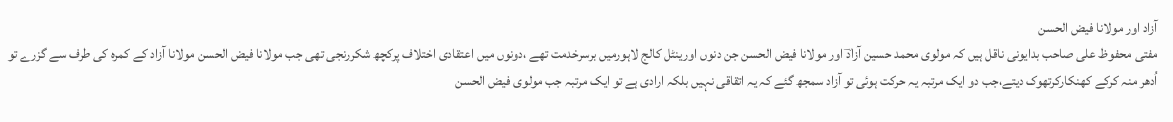آزاد اور مولانا فیض الحسن
مفتی محفوظ علی صاحب بدایونی ناقل ہیں کہ مولوی محمد حسین آزادؔ اور مولانا فیض الحسن جن دنوں اورینٹل کالج لاہورمیں برسرخدمت تھے ،دونوں میں اعتقادی اختلاف پرکچھ شکررنجی تھی جب مولانا فیض الحسن مولانا آزاد کے کمرہ کی طرف سے گزرے تو اُدھر منہ کرکے کھنکارکرتھوک دیتے،جب دو ایک مرتبہ یہ حرکت ہوئی تو آزاد سمجھ گئے کہ یہ اتقاقی نہیں بلکہ ارادی ہے تو ایک مرتبہ جب مولوی فیض الحسن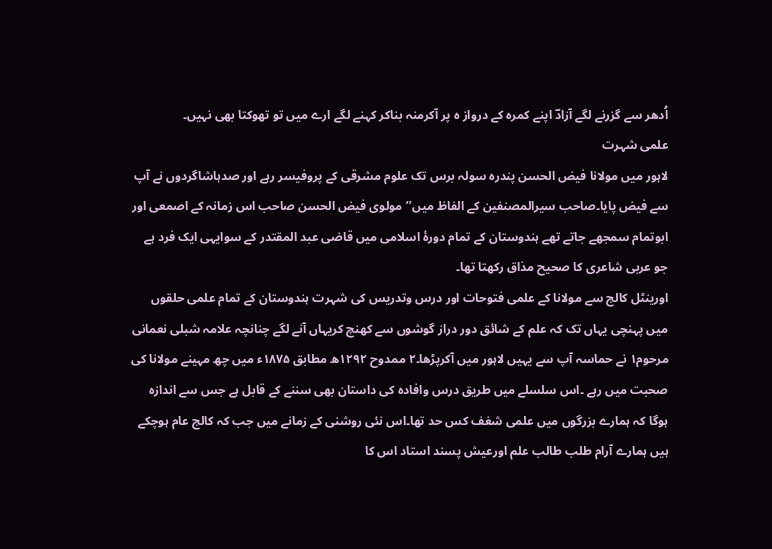اُدھر سے گزرنے لگے آزادؔ اپنے کمرہ کے درواز ہ پر آکرمنہ بناکر کہنے لگے ارے میں تو تھوکتا بھی نہیں۔
علمی شہرت
لاہور میں مولانا فیض الحسن پندرہ سولہ برس تک علوم مشرقی کے پروفیسر رہے اور صدہاشاگردوں نے آپ سے فیض پایا۔صاحب سیرالمصنفین کے الفاظ میں’’مولوی فیض الحسن صاحب اس زمانہ کے اصمعی اور ابوتمام سمجھے جاتے تھے ہندوستان کے تمام دورۂ اسلامی میں قاضی عبد المقتدر کے سوایہی ایک فرد ہے جو عربی شاعری کا صحیح مذاق رکھتا تھا۔
اورینٹل کالج سے مولانا کے علمی فتوحات اور درس وتدریس کی شہرت ہندوستان کے تمام علمی حلقوں میں پہنچی یہاں تک کہ علم کے شائق دور دراز گوشوں سے کھنچ کریہاں آنے لگے چنانچہ علامہ شبلی نعمانی مرحوم۱ نے حماسہ آپ سے یہیں لاہور میں آکرپڑھا۔۲ ممدوح ۱۲۹۲ھ مطابق ۱۸۷۵ء میں چھ مہینے مولانا کی صحبت میں رہے ۔اس سلسلے میں طریق درس وافادہ کی داستان بھی سننے کے قابل ہے جس سے اندازہ ہوگا کہ ہمارے بزرگوں میں علمی شغف کس حد تھا۔اس نئی روشنی کے زمانے میں جب کہ کالج عام ہوچکے ہیں ہمارے آرام طلب طالب علم اورعیش پسند استاد اس کا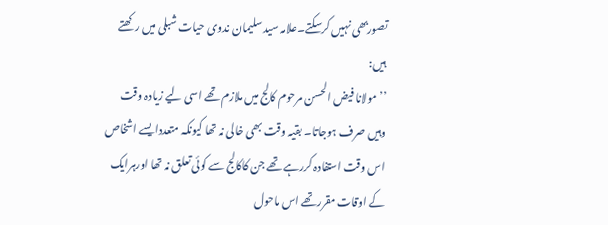تصوربھی نہیں کرسکتے۔علامہ سید سلیمان ندوی حیات شبلی میں رکھتے ہیں:
’’مولانا فیض الحسن مرحوم کالج میں ملازم تھے اسی لیے زیادہ وقت وہیں صرف ہوجاتا۔ بقیہ وقت بھی خالی نہ تھا کیونکہ متعددایسے اشخاص اس وقت استفادہ کررہے تھے جن کاکالج سے کوئی تعلق نہ تھا اورہرایک کے اوقات مقررتھے اس ماحول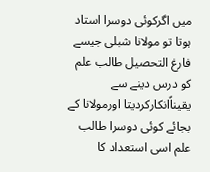میں اگرکوئی دوسرا استاد ہوتا تو مولانا شبلی جیسے فارغ التحصیل طالب علم کو درس دینے سے یقیناًانکارکردیتا اورمولانا کے بجائے کوئی دوسرا طالب علم اسی استعداد کا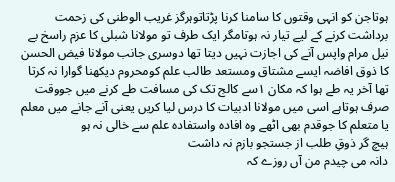ہوتاجن کو انہی وقتوں کا سامنا کرنا پڑتاتوہرگز غریب الوطنی کی زحمت برداشت کرنے کے لیے تیار نہ ہوتامگر ایک طرف تو مولانا شبلی کا عزم راسخ بے نیل مرام واپس آنے کی اجازت نہیں دیتا تھا دوسری جانب مولانا فیض الحسن کا ذوق افاضہ ایسے مشتاق ومستعد طالب علم کومحروم دیکھنا گوارا نہ کرتا تھا آخر یہ طے ہوا کہ مکان ۱سے کالج تک کی مسافت طے کرنے میں جووقت صرف ہوتاہے اسی میں مولانا ادبیات کا درس لیا کریں یعنی آنے جانے میں معلم یا متعلم کا جوقدم بھی اٹھے وہ افادہ واستفادہ علم سے خالی نہ ہو
ہیچ گر ذوقِ طلب از جستجو بازم نہ داشت
دانہ می چیدم من آں روزے کہ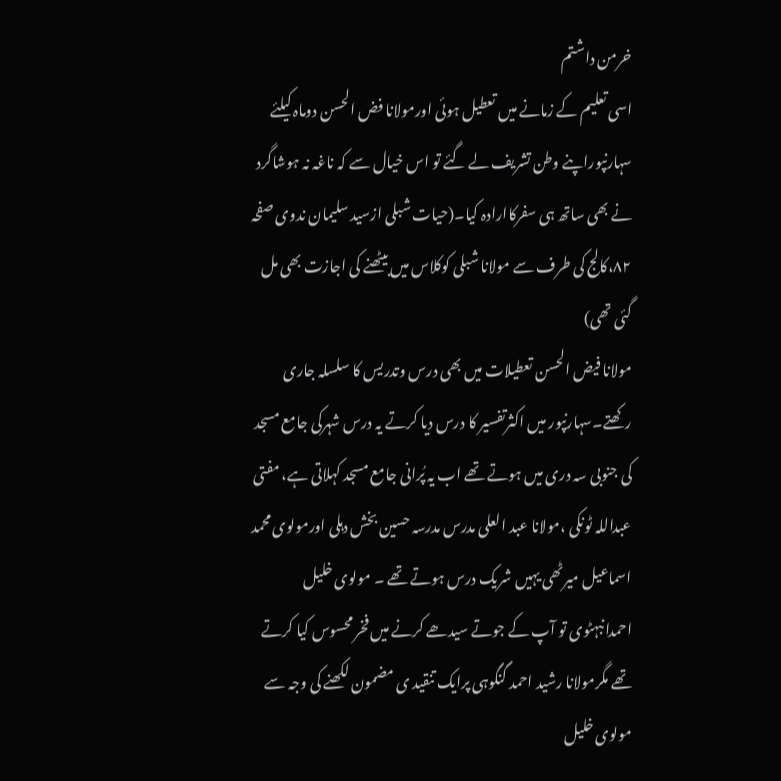خرمن داشتم
اسی تعلیم کے زمانے میں تعطیل ہوئی اورمولانا فض الحسن دوماہ کیلئے سہارنپوراپنے وطن تشریف لے گئے تو اس خیال سے کہ ناغہ نہ ہوشاگرد نے بھی ساتھ ہی سفرکاارادہ کیا۔(حیات شبلی ازسید سلیمان ندوی صفحہ ۸۲،کالج کی طرف سے مولانا شبلی کوکلاس میں بیٹھنے کی اجازت بھی مل گئی تھی)
مولانا فیض الحسن تعطیلات میں بھی درس وتدریس کا سلسلہ جاری رکھتے۔سہارنپور میں اکثرتفسیر کا درس دیا کرتے یہ درس شہرکی جامع مسجد کی جنوبی سہ دری میں ہوتے تھے اب یہ پُرانی جامع مسجد کہلاتی ہے، مفتی عبداللہ ٹونکی ،مولانا عبد العلی مدرس مدرسہ حسین بخش دہلی اورمولوی محمد اسماعیل میرٹھی یہیں شریک درس ہوتے تھے ۔ مولوی خلیل احمدانبہٹوی تو آپ کے جوتے سیدھے کرنے میں فخر محسوس کیا کرتے تھے مگرمولانا رشید احمد گنگوہی پرایک تنقید ی مضمون لکھنے کی وجہ سے مولوی خلیل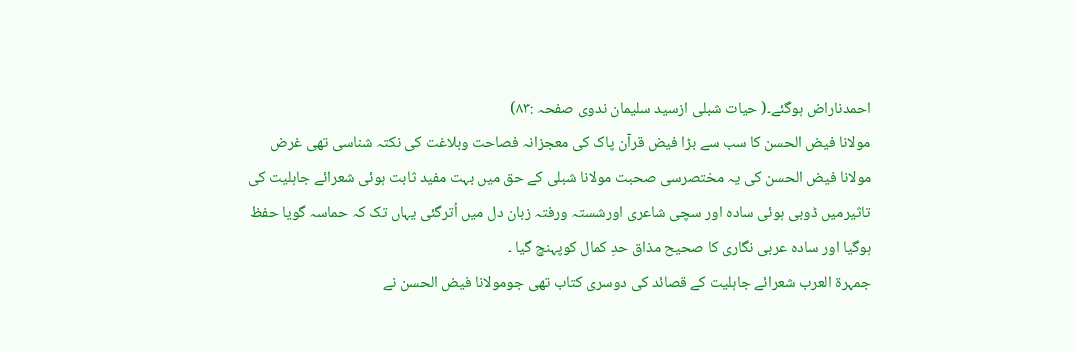احمدناراض ہوگئے۔( حیات شبلی ازسید سلیمان ندوی صفحہ :۸۳)
مولانا فیض الحسن کا سب سے بڑا فیض قرآن پاک کی معجزانہ فصاحت وبلاغت کی نکتہ شناسی تھی غرض مولانا فیض الحسن کی یہ مختصرسی صحبت مولانا شبلی کے حق میں بہت مفید ثابت ہوئی شعرائے جاہلیت کی تاثیرمیں ڈوبی ہوئی سادہ اور سچی شاعری اورشستہ ورفتہ زبان دل میں اُترگئی یہاں تک کہ حماسہ گویا حفظ ہوگیا اور سادہ عربی نگاری کا صحیح مذاق حدِ کمال کوپہنچ گیا ۔
جمہرۃ العرب شعرائے جاہلیت کے قصائد کی دوسری کتاب تھی جومولانا فیض الحسن نے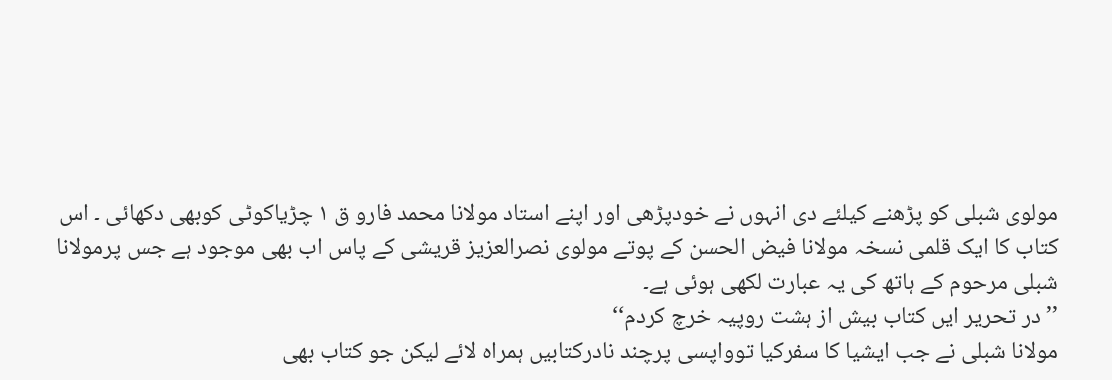مولوی شبلی کو پڑھنے کیلئے دی انہوں نے خودپڑھی اور اپنے استاد مولانا محمد فارو ق ۱ چڑیاکوٹی کوبھی دکھائی ۔ اس کتاب کا ایک قلمی نسخہ مولانا فیض الحسن کے پوتے مولوی نصرالعزیز قریشی کے پاس اب بھی موجود ہے جس پرمولانا شبلی مرحوم کے ہاتھ کی یہ عبارت لکھی ہوئی ہے۔
’’در تحریر ایں کتاب بیش از ہشت روپیہ خرچ کردم‘‘
مولانا شبلی نے جب ایشیا کا سفرکیا توواپسی پرچند نادرکتابیں ہمراہ لائے لیکن جو کتاب بھی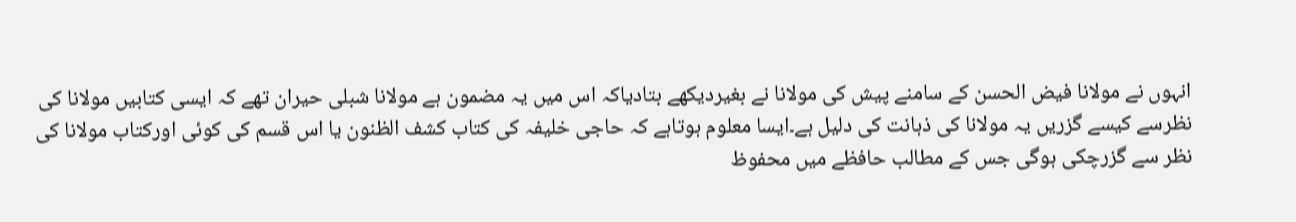انہوں نے مولانا فیض الحسن کے سامنے پیش کی مولانا نے بغیردیکھے بتادیاکہ اس میں یہ مضمون ہے مولانا شبلی حیران تھے کہ ایسی کتابیں مولانا کی نظرسے کیسے گزریں یہ مولانا کی ذہانت کی دلیل ہے۔ایسا معلوم ہوتاہے کہ حاجی خلیفہ کی کتاب کشف الظنون یا اس قسم کی کوئی اورکتاب مولانا کی نظر سے گزرچکی ہوگی جس کے مطالب حافظے میں محفوظ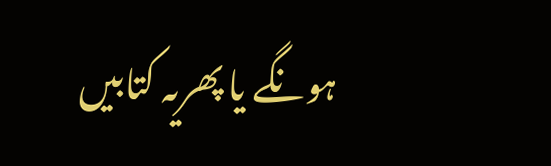ہونگے یا پھریہ کتابیں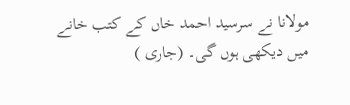مولانا نے سرسید احمد خاں کے کتب خانے میں دیکھی ہوں گی۔ (جاری )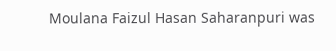Moulana Faizul Hasan Saharanpuri was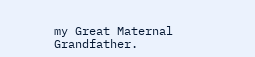my Great Maternal Grandfather.